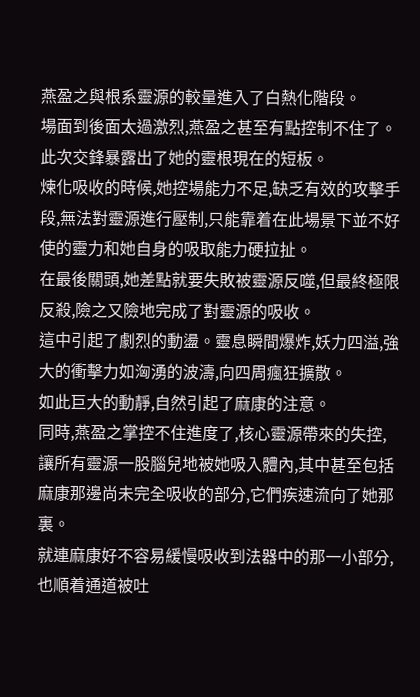燕盈之與根系靈源的較量進入了白熱化階段。
場面到後面太過激烈,燕盈之甚至有點控制不住了。
此次交鋒暴露出了她的靈根現在的短板。
煉化吸收的時候,她控場能力不足,缺乏有效的攻擊手段,無法對靈源進行壓制,只能靠着在此場景下並不好使的靈力和她自身的吸取能力硬拉扯。
在最後關頭,她差點就要失敗被靈源反噬,但最終極限反殺,險之又險地完成了對靈源的吸收。
這中引起了劇烈的動盪。靈息瞬間爆炸,妖力四溢,強大的衝擊力如洶湧的波濤,向四周瘋狂擴散。
如此巨大的動靜,自然引起了麻康的注意。
同時,燕盈之掌控不住進度了,核心靈源帶來的失控,讓所有靈源一股腦兒地被她吸入體內,其中甚至包括麻康那邊尚未完全吸收的部分,它們疾速流向了她那裏。
就連麻康好不容易緩慢吸收到法器中的那一小部分,也順着通道被吐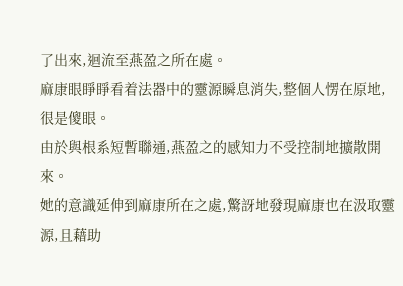了出來,迴流至燕盈之所在處。
麻康眼睜睜看着法器中的靈源瞬息消失,整個人愣在原地, 很是傻眼。
由於與根系短暫聯通,燕盈之的感知力不受控制地擴散開來。
她的意識延伸到麻康所在之處,驚訝地發現麻康也在汲取靈源,且藉助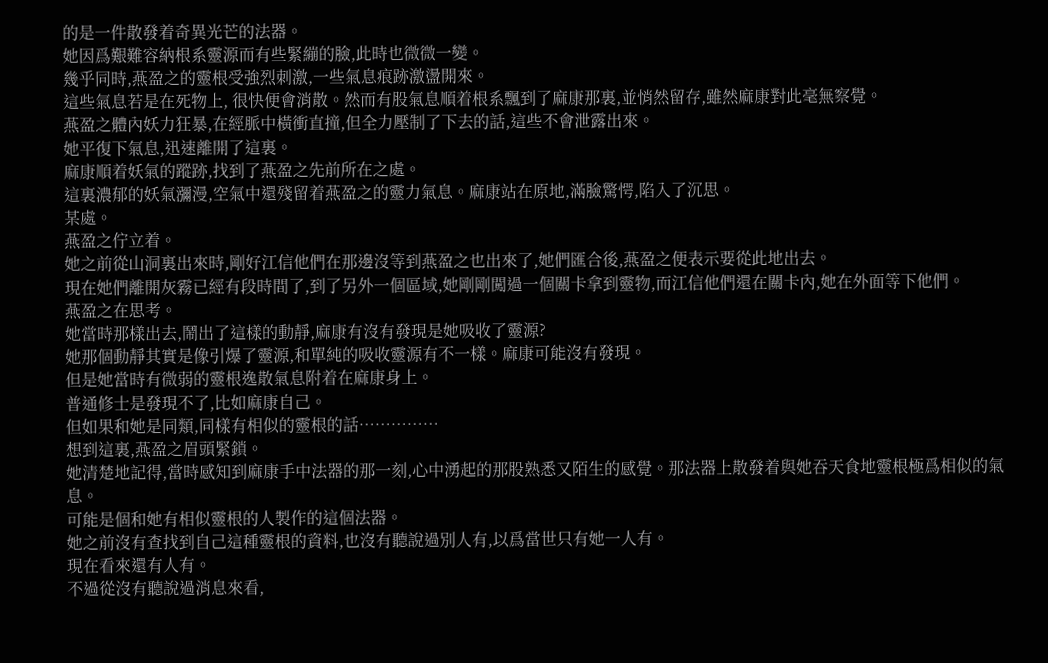的是一件散發着奇異光芒的法器。
她因爲艱難容納根系靈源而有些緊繃的臉,此時也微微一變。
幾乎同時,燕盈之的靈根受強烈刺激,一些氣息痕跡激盪開來。
這些氣息若是在死物上, 很快便會消散。然而有股氣息順着根系飄到了麻康那裏,並悄然留存,雖然麻康對此毫無察覺。
燕盈之體內妖力狂暴,在經脈中橫衝直撞,但全力壓制了下去的話,這些不會泄露出來。
她平復下氣息,迅速離開了這裏。
麻康順着妖氣的蹤跡,找到了燕盈之先前所在之處。
這裏濃郁的妖氣瀰漫,空氣中還殘留着燕盈之的靈力氣息。麻康站在原地,滿臉驚愕,陷入了沉思。
某處。
燕盈之佇立着。
她之前從山洞裏出來時,剛好江信他們在那邊沒等到燕盈之也出來了,她們匯合後,燕盈之便表示要從此地出去。
現在她們離開灰霧已經有段時間了,到了另外一個區域,她剛剛闖過一個關卡拿到靈物,而江信他們還在關卡內,她在外面等下他們。
燕盈之在思考。
她當時那樣出去,鬧出了這樣的動靜,麻康有沒有發現是她吸收了靈源?
她那個動靜其實是像引爆了靈源,和單純的吸收靈源有不一樣。麻康可能沒有發現。
但是她當時有微弱的靈根逸散氣息附着在麻康身上。
普通修士是發現不了,比如麻康自己。
但如果和她是同類,同樣有相似的靈根的話……………
想到這裏,燕盈之眉頭緊鎖。
她清楚地記得,當時感知到麻康手中法器的那一刻,心中湧起的那股熟悉又陌生的感覺。那法器上散發着與她吞天食地靈根極爲相似的氣息。
可能是個和她有相似靈根的人製作的這個法器。
她之前沒有查找到自己這種靈根的資料,也沒有聽說過別人有,以爲當世只有她一人有。
現在看來還有人有。
不過從沒有聽說過消息來看,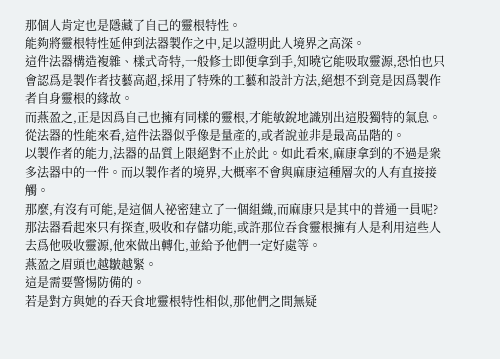那個人肯定也是隱藏了自己的靈根特性。
能夠將靈根特性延伸到法器製作之中,足以證明此人境界之高深。
這件法器構造複雜、樣式奇特,一般修士即便拿到手,知曉它能吸取靈源,恐怕也只會認爲是製作者技藝高超,採用了特殊的工藝和設計方法,絕想不到竟是因爲製作者自身靈根的緣故。
而燕盈之,正是因爲自己也擁有同樣的靈根,才能敏銳地識別出這股獨特的氣息。
從法器的性能來看,這件法器似乎像是量產的,或者說並非是最高品階的。
以製作者的能力,法器的品質上限絕對不止於此。如此看來,麻康拿到的不過是衆多法器中的一件。而以製作者的境界,大概率不會與麻康這種層次的人有直接接觸。
那麼,有沒有可能,是這個人祕密建立了一個組織,而麻康只是其中的普通一員呢?
那法器看起來只有探查,吸收和存儲功能,或許那位吞食靈根擁有人是利用這些人去爲他吸收靈源,他來做出轉化,並給予他們一定好處等。
燕盈之眉頭也越皺越緊。
這是需要警惕防備的。
若是對方與她的吞天食地靈根特性相似,那他們之間無疑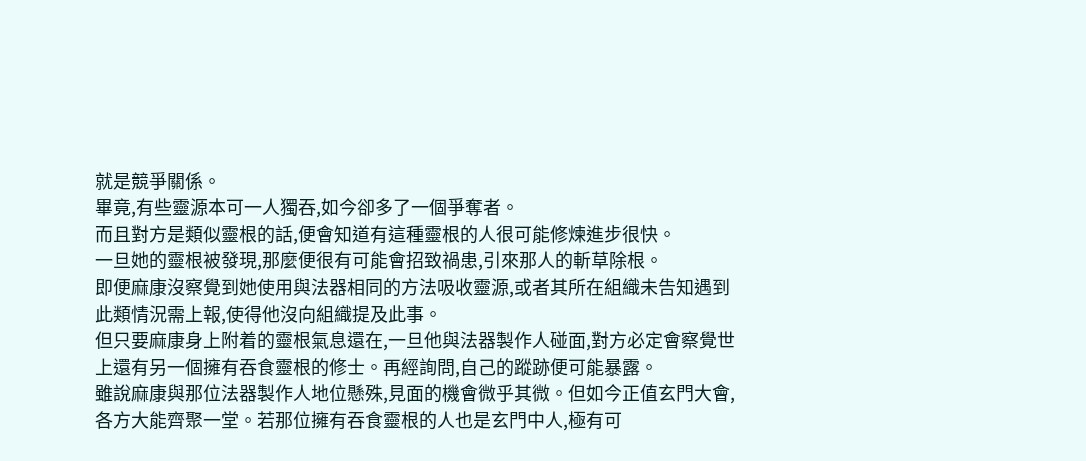就是競爭關係。
畢竟,有些靈源本可一人獨吞,如今卻多了一個爭奪者。
而且對方是類似靈根的話,便會知道有這種靈根的人很可能修煉進步很快。
一旦她的靈根被發現,那麼便很有可能會招致禍患,引來那人的斬草除根。
即便麻康沒察覺到她使用與法器相同的方法吸收靈源,或者其所在組織未告知遇到此類情況需上報,使得他沒向組織提及此事。
但只要麻康身上附着的靈根氣息還在,一旦他與法器製作人碰面,對方必定會察覺世上還有另一個擁有吞食靈根的修士。再經詢問,自己的蹤跡便可能暴露。
雖說麻康與那位法器製作人地位懸殊,見面的機會微乎其微。但如今正值玄門大會,各方大能齊聚一堂。若那位擁有吞食靈根的人也是玄門中人,極有可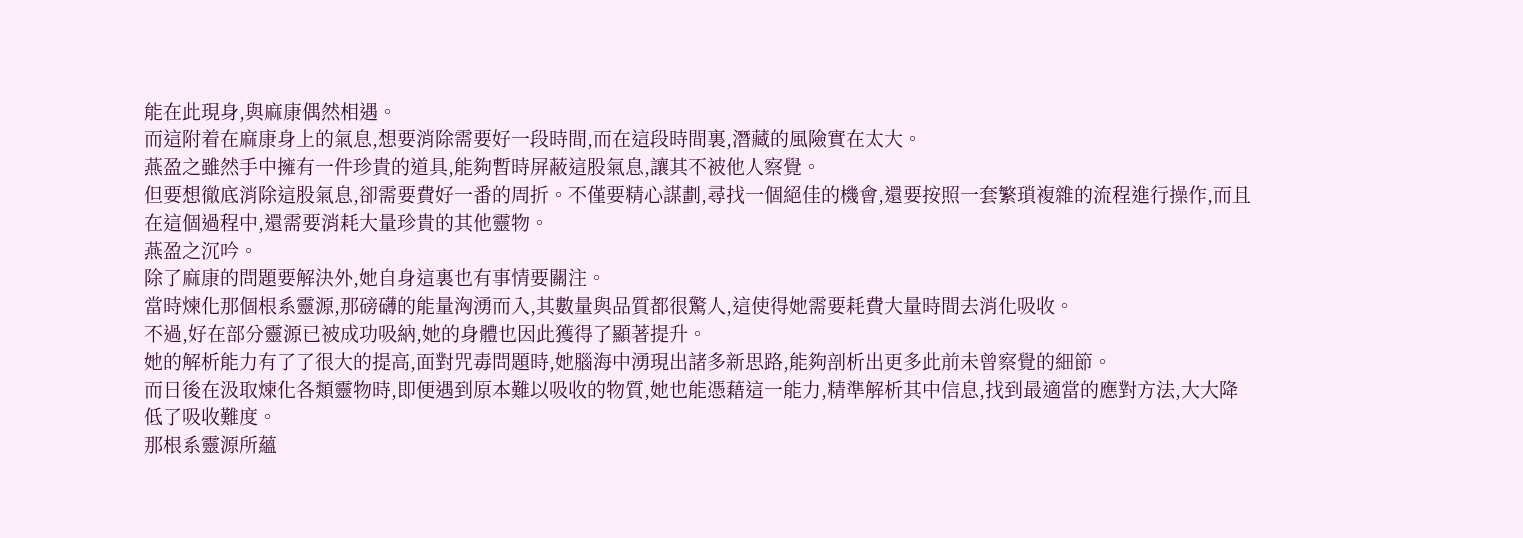能在此現身,與麻康偶然相遇。
而這附着在麻康身上的氣息,想要消除需要好一段時間,而在這段時間裏,潛藏的風險實在太大。
燕盈之雖然手中擁有一件珍貴的道具,能夠暫時屏蔽這股氣息,讓其不被他人察覺。
但要想徹底消除這股氣息,卻需要費好一番的周折。不僅要精心謀劃,尋找一個絕佳的機會,還要按照一套繁瑣複雜的流程進行操作,而且在這個過程中,還需要消耗大量珍貴的其他靈物。
燕盈之沉吟。
除了麻康的問題要解決外,她自身這裏也有事情要關注。
當時煉化那個根系靈源,那磅礴的能量洶湧而入,其數量與品質都很驚人,這使得她需要耗費大量時間去消化吸收。
不過,好在部分靈源已被成功吸納,她的身體也因此獲得了顯著提升。
她的解析能力有了了很大的提高,面對咒毒問題時,她腦海中湧現出諸多新思路,能夠剖析出更多此前未曾察覺的細節。
而日後在汲取煉化各類靈物時,即便遇到原本難以吸收的物質,她也能憑藉這一能力,精準解析其中信息,找到最適當的應對方法,大大降低了吸收難度。
那根系靈源所蘊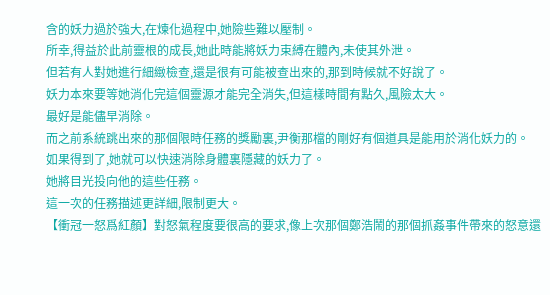含的妖力過於強大,在煉化過程中,她險些難以壓制。
所幸,得益於此前靈根的成長,她此時能將妖力束縛在體內,未使其外泄。
但若有人對她進行細緻檢查,還是很有可能被查出來的,那到時候就不好說了。
妖力本來要等她消化完這個靈源才能完全消失,但這樣時間有點久,風險太大。
最好是能儘早消除。
而之前系統跳出來的那個限時任務的獎勵裏,尹衡那檔的剛好有個道具是能用於消化妖力的。
如果得到了,她就可以快速消除身體裏隱藏的妖力了。
她將目光投向他的這些任務。
這一次的任務描述更詳細,限制更大。
【衝冠一怒爲紅顏】對怒氣程度要很高的要求,像上次那個鄭浩鬧的那個抓姦事件帶來的怒意還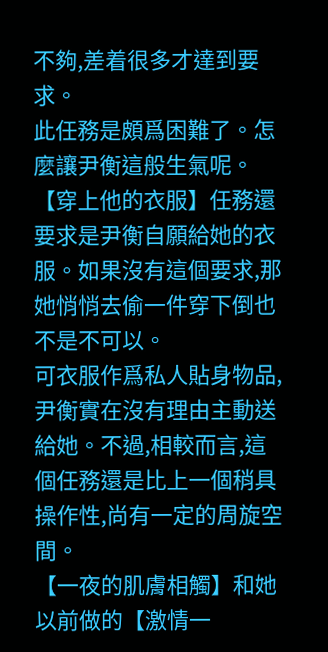不夠,差着很多才達到要求。
此任務是頗爲困難了。怎麼讓尹衡這般生氣呢。
【穿上他的衣服】任務還要求是尹衡自願給她的衣服。如果沒有這個要求,那她悄悄去偷一件穿下倒也不是不可以。
可衣服作爲私人貼身物品,尹衡實在沒有理由主動送給她。不過,相較而言,這個任務還是比上一個稍具操作性,尚有一定的周旋空間。
【一夜的肌膚相觸】和她以前做的【激情一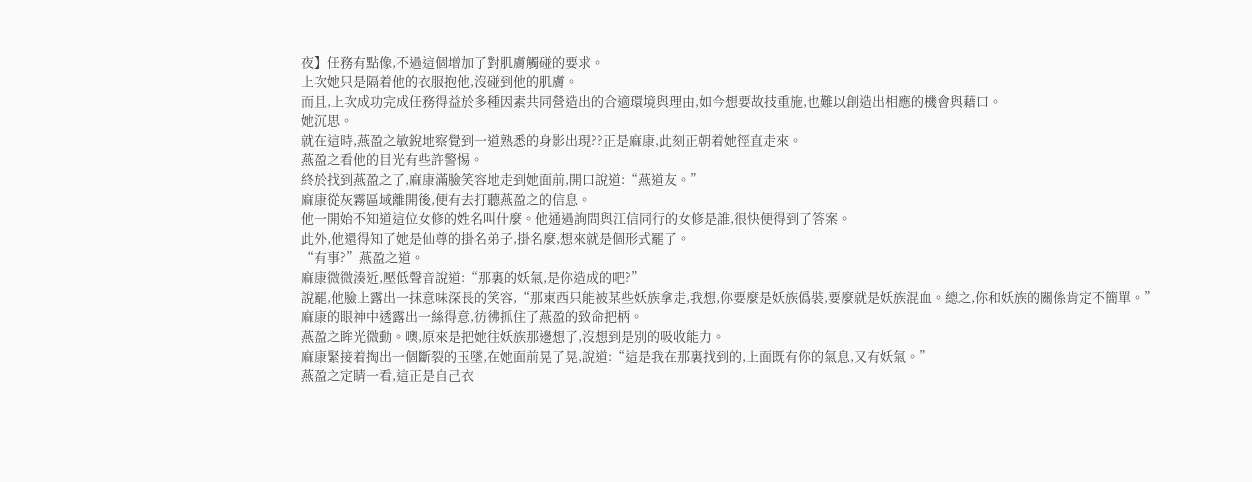夜】任務有點像,不過這個增加了對肌膚觸碰的要求。
上次她只是隔着他的衣服抱他,沒碰到他的肌膚。
而且,上次成功完成任務得益於多種因素共同營造出的合適環境與理由,如今想要故技重施,也難以創造出相應的機會與藉口。
她沉思。
就在這時,燕盈之敏銳地察覺到一道熟悉的身影出現??正是麻康,此刻正朝着她徑直走來。
燕盈之看他的目光有些許警惕。
終於找到燕盈之了,麻康滿臉笑容地走到她面前,開口說道:“燕道友。”
麻康從灰霧區域離開後,便有去打聽燕盈之的信息。
他一開始不知道這位女修的姓名叫什麼。他通過詢問與江信同行的女修是誰,很快便得到了答案。
此外,他還得知了她是仙尊的掛名弟子,掛名麼,想來就是個形式罷了。
“有事?”燕盈之道。
麻康微微湊近,壓低聲音說道:“那裏的妖氣,是你造成的吧?”
說罷,他臉上露出一抹意味深長的笑容,“那東西只能被某些妖族拿走,我想,你要麼是妖族僞裝,要麼就是妖族混血。總之,你和妖族的關係肯定不簡單。”
麻康的眼神中透露出一絲得意,彷彿抓住了燕盈的致命把柄。
燕盈之眸光微動。噢,原來是把她往妖族那邊想了,沒想到是別的吸收能力。
麻康緊接着掏出一個斷裂的玉墜,在她面前晃了晃,說道:“這是我在那裏找到的,上面既有你的氣息,又有妖氣。”
燕盈之定睛一看,這正是自己衣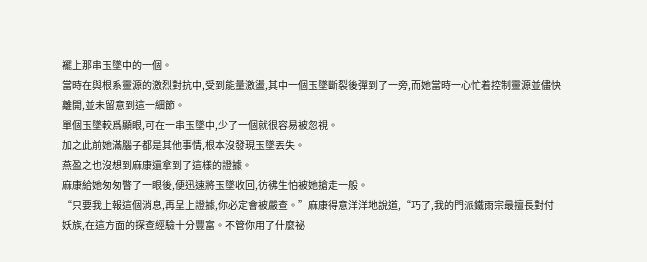襬上那串玉墜中的一個。
當時在與根系靈源的激烈對抗中,受到能量激盪,其中一個玉墜斷裂後彈到了一旁,而她當時一心忙着控制靈源並儘快離開,並未留意到這一細節。
單個玉墜較爲顯眼,可在一串玉墜中,少了一個就很容易被忽視。
加之此前她滿腦子都是其他事情,根本沒發現玉墜丟失。
燕盈之也沒想到麻康還拿到了這樣的證據。
麻康給她匆匆瞥了一眼後,便迅速將玉墜收回,彷彿生怕被她搶走一般。
“只要我上報這個消息,再呈上證據,你必定會被嚴查。”麻康得意洋洋地說道,“巧了,我的門派鐵雨宗最擅長對付妖族,在這方面的探查經驗十分豐富。不管你用了什麼祕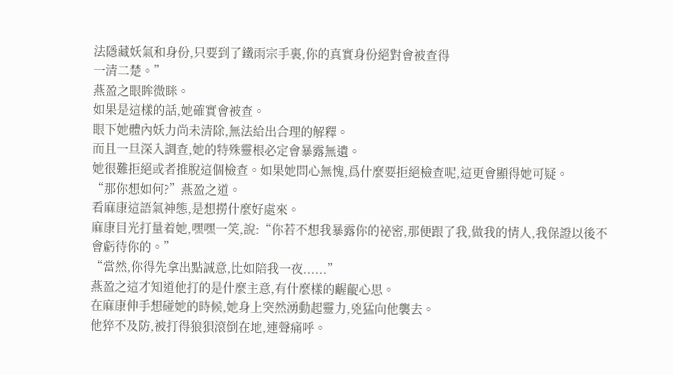法隱藏妖氣和身份,只要到了鐵雨宗手裏,你的真實身份絕對會被查得
一清二楚。”
燕盈之眼眸微眯。
如果是這樣的話,她確實會被查。
眼下她體內妖力尚未清除,無法給出合理的解釋。
而且一旦深入調查,她的特殊靈根必定會暴露無遺。
她很難拒絕或者推脫這個檢查。如果她問心無愧,爲什麼要拒絕檢查呢,這更會顯得她可疑。
“那你想如何?”燕盈之道。
看麻康這語氣神態,是想撈什麼好處來。
麻康目光打量着她,嘿嘿一笑,說:“你若不想我暴露你的祕密,那便跟了我,做我的情人,我保證以後不會虧待你的。”
“當然,你得先拿出點誠意,比如陪我一夜......”
燕盈之這才知道他打的是什麼主意,有什麼樣的齷齪心思。
在麻康伸手想碰她的時候,她身上突然湧動起靈力,兇猛向他襲去。
他猝不及防,被打得狼狽滾倒在地,連聲痛呼。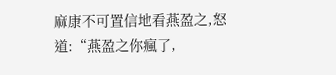麻康不可置信地看燕盈之,怒道:“燕盈之你瘋了,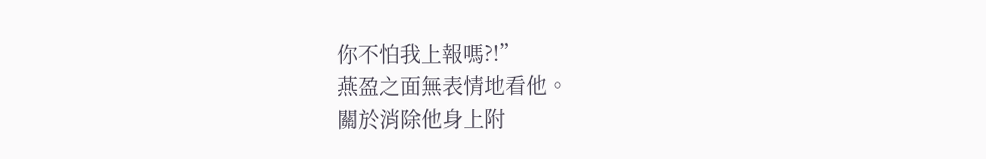你不怕我上報嗎?!”
燕盈之面無表情地看他。
關於消除他身上附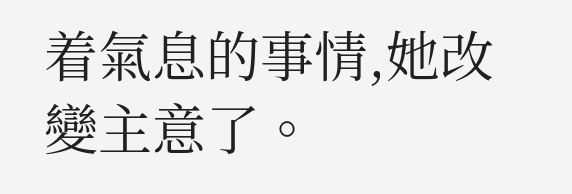着氣息的事情,她改變主意了。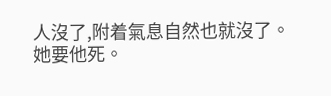人沒了,附着氣息自然也就沒了。
她要他死。